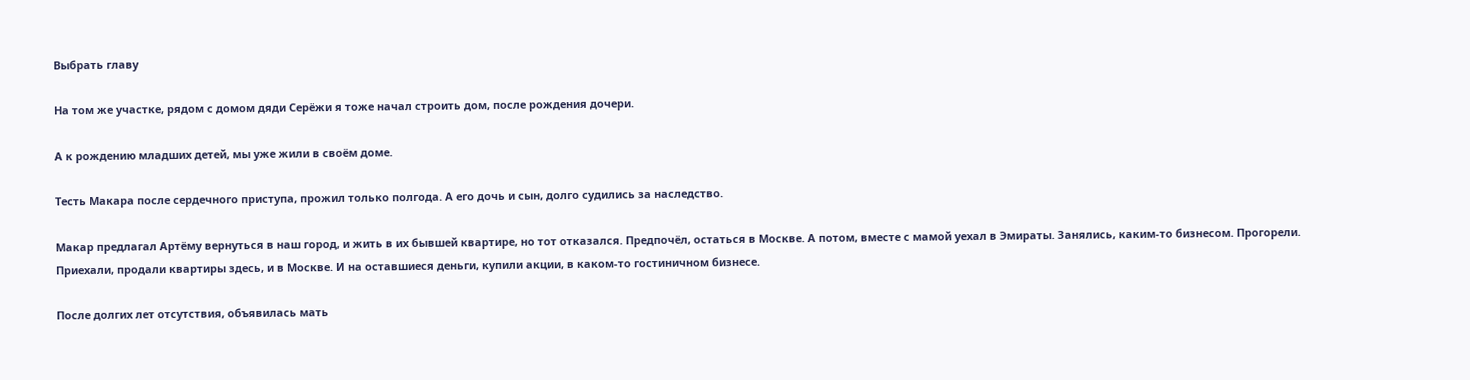Выбрать главу

На том же участке, рядом с домом дяди Серёжи я тоже начал строить дом, после рождения дочери.

А к рождению младших детей, мы уже жили в своём доме.

Тесть Макара после сердечного приступа, прожил только полгода. А его дочь и сын, долго судились за наследство.

Макар предлагал Артёму вернуться в наш город, и жить в их бывшей квартире, но тот отказался. Предпочёл, остаться в Москве. А потом, вместе с мамой уехал в Эмираты. Занялись, каким-то бизнесом. Прогорели. Приехали, продали квартиры здесь, и в Москве. И на оставшиеся деньги, купили акции, в каком-то гостиничном бизнесе.

После долгих лет отсутствия, объявилась мать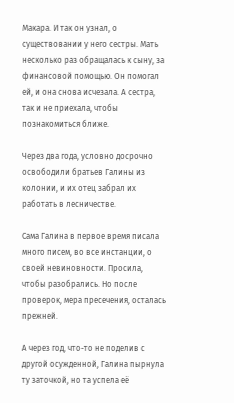Макара. И так он узнал, о существовании у него сестры. Мать несколько раз обращалась к сыну, за финансовой помощью. Он помогал ей, и она снова исчезала. А сестра, так и не приехала, чтобы познакомиться ближе.

Через два года, условно досрочно освободили братьев Галины из колонии, и их отец забрал их работать в лесничестве.

Сама Галина в первое время писала много писем, во все инстанции, о своей невиновности. Просила, чтобы разобрались. Но после проверок, мера пресечения, осталась прежней.

А через год, что-то не поделив с другой осужденной, Галина пырнула ту заточкой, но та успела её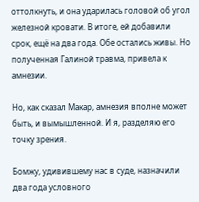оттолкнуть, и она ударилась головой об угол железной кровати. В итоге, ей добавили срок, ещё на два года. Обе остались живы. Но полученная Галиной травма, привела к амнезии.

Но, как сказал Макар, амнезия вполне может быть, и вымышленной. И я, разделяю его точку зрения.

Бомжу, удивившему нас в суде, назначили два года условного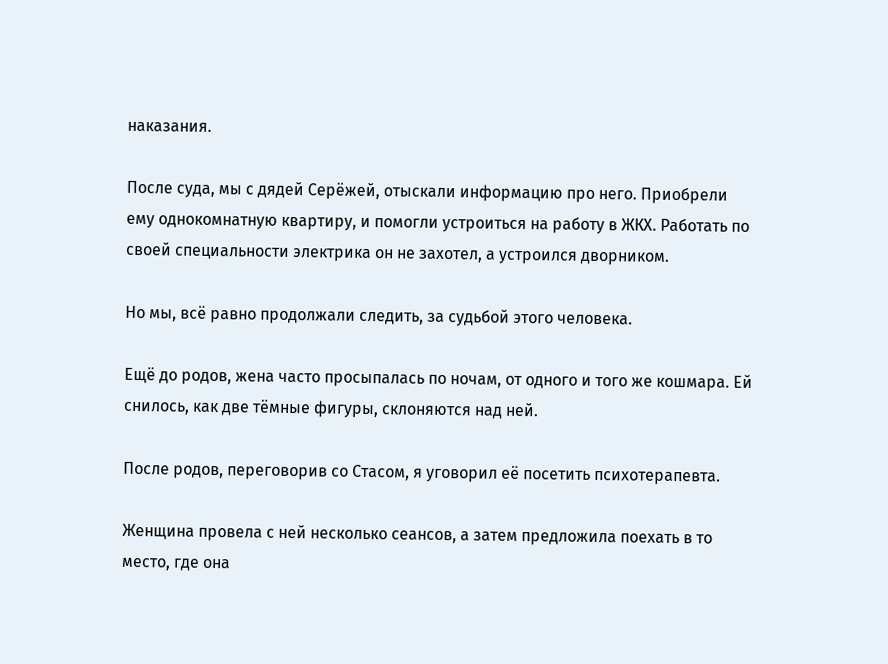наказания.

После суда, мы с дядей Серёжей, отыскали информацию про него. Приобрели ему однокомнатную квартиру, и помогли устроиться на работу в ЖКХ. Работать по своей специальности электрика он не захотел, а устроился дворником.

Но мы, всё равно продолжали следить, за судьбой этого человека.

Ещё до родов, жена часто просыпалась по ночам, от одного и того же кошмара. Ей снилось, как две тёмные фигуры, склоняются над ней.

После родов, переговорив со Стасом, я уговорил её посетить психотерапевта.

Женщина провела с ней несколько сеансов, а затем предложила поехать в то место, где она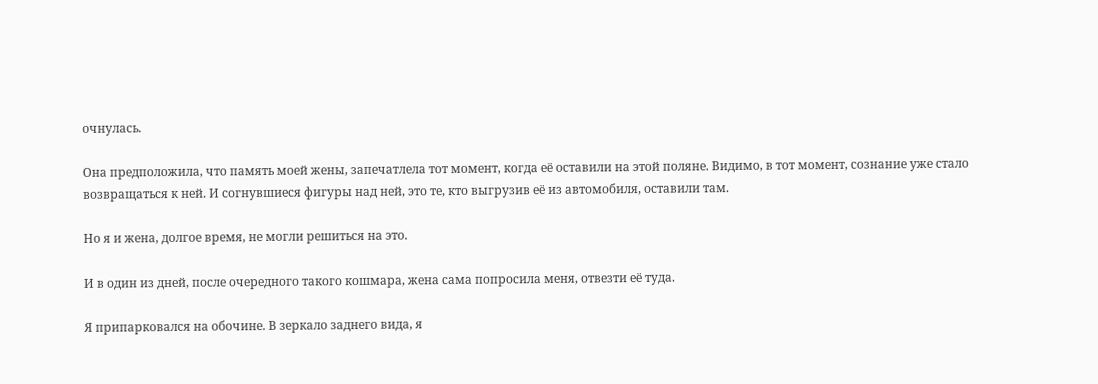очнулась.

Она предположила, что память моей жены, запечатлела тот момент, когда её оставили на этой поляне. Видимо, в тот момент, сознание уже стало возвращаться к ней. И согнувшиеся фигуры над ней, это те, кто выгрузив её из автомобиля, оставили там.

Но я и жена, долгое время, не могли решиться на это.

И в один из дней, после очередного такого кошмара, жена сама попросила меня, отвезти её туда.

Я припарковался на обочине. В зеркало заднего вида, я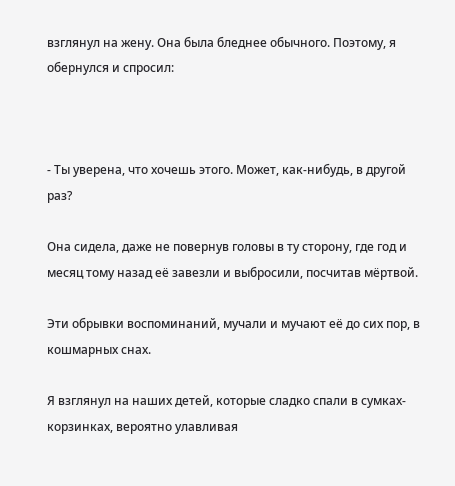взглянул на жену. Она была бледнее обычного. Поэтому, я обернулся и спросил:



- Ты уверена, что хочешь этого. Может, как-нибудь, в другой раз?

Она сидела, даже не повернув головы в ту сторону, где год и месяц тому назад её завезли и выбросили, посчитав мёртвой.

Эти обрывки воспоминаний, мучали и мучают её до сих пор, в кошмарных снах.

Я взглянул на наших детей, которые сладко спали в сумках-корзинках, вероятно улавливая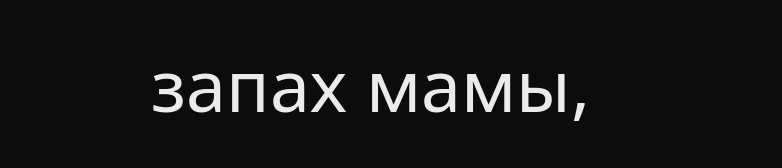запах мамы,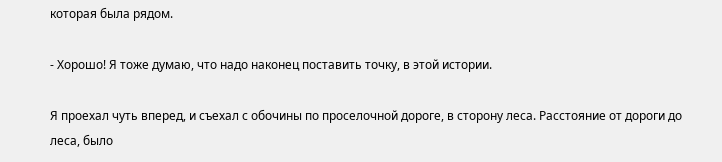которая была рядом.

- Хорошо! Я тоже думаю, что надо наконец поставить точку, в этой истории.

Я проехал чуть вперед, и съехал с обочины по проселочной дороге, в сторону леса. Расстояние от дороги до леса, было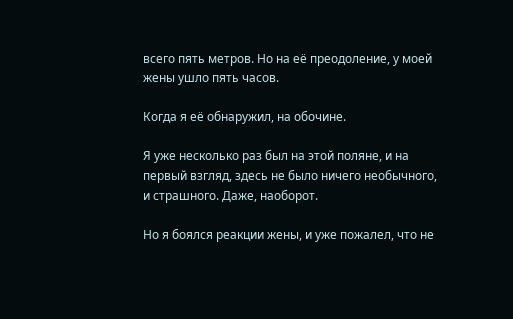всего пять метров. Но на её преодоление, у моей жены ушло пять часов.

Когда я её обнаружил, на обочине.

Я уже несколько раз был на этой поляне, и на первый взгляд, здесь не было ничего необычного, и страшного. Даже, наоборот.

Но я боялся реакции жены, и уже пожалел, что не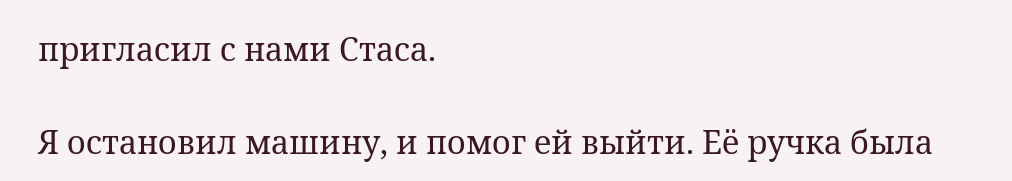пригласил с нами Стаса.

Я остановил машину, и помог ей выйти. Её ручка была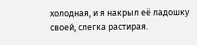холодная, и я накрыл её ладошку своей, слегка растирая.